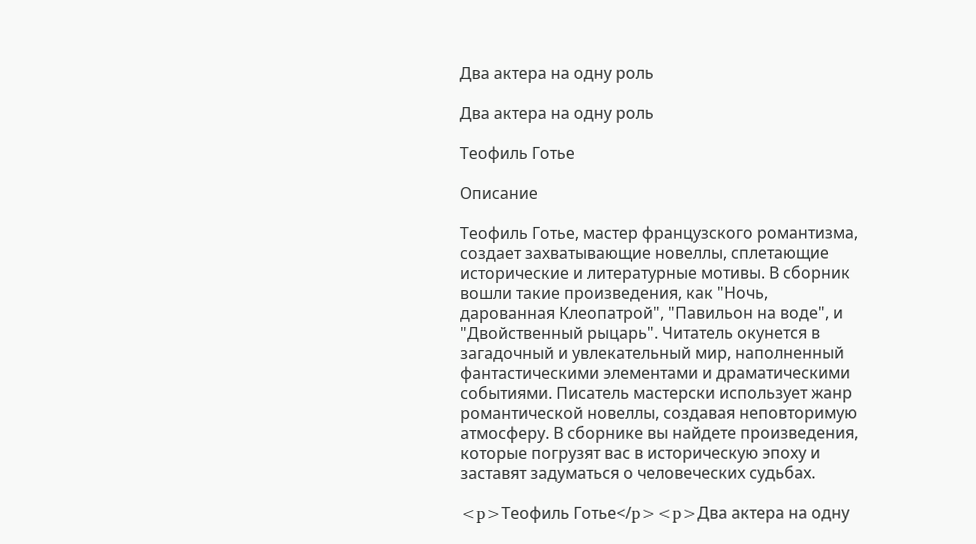Два актера на одну роль

Два актера на одну роль

Теофиль Готье

Описание

Теофиль Готье, мастер французского романтизма, создает захватывающие новеллы, сплетающие исторические и литературные мотивы. В сборник вошли такие произведения, как "Ночь, дарованная Клеопатрой", "Павильон на воде", и "Двойственный рыцарь". Читатель окунется в загадочный и увлекательный мир, наполненный фантастическими элементами и драматическими событиями. Писатель мастерски использует жанр романтической новеллы, создавая неповторимую атмосферу. В сборнике вы найдете произведения, которые погрузят вас в историческую эпоху и заставят задуматься о человеческих судьбах.

<p>Теофиль Готье</p><p>Два актера на одну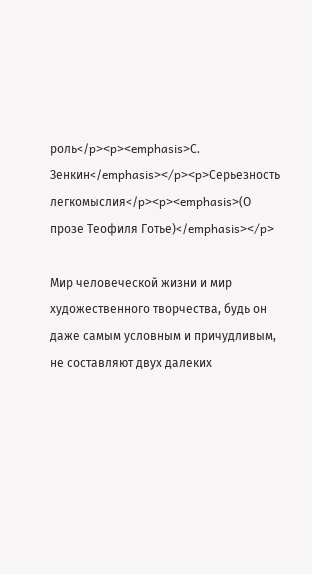роль</p><p><emphasis>С. Зенкин</emphasis></p><p>Серьезность легкомыслия</p><p><emphasis>(О прозе Теофиля Готье)</emphasis></p>

Мир человеческой жизни и мир художественного творчества, будь он даже самым условным и причудливым, не составляют двух далеких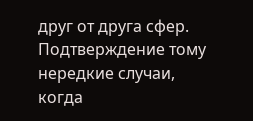друг от друга сфер. Подтверждение тому нередкие случаи, когда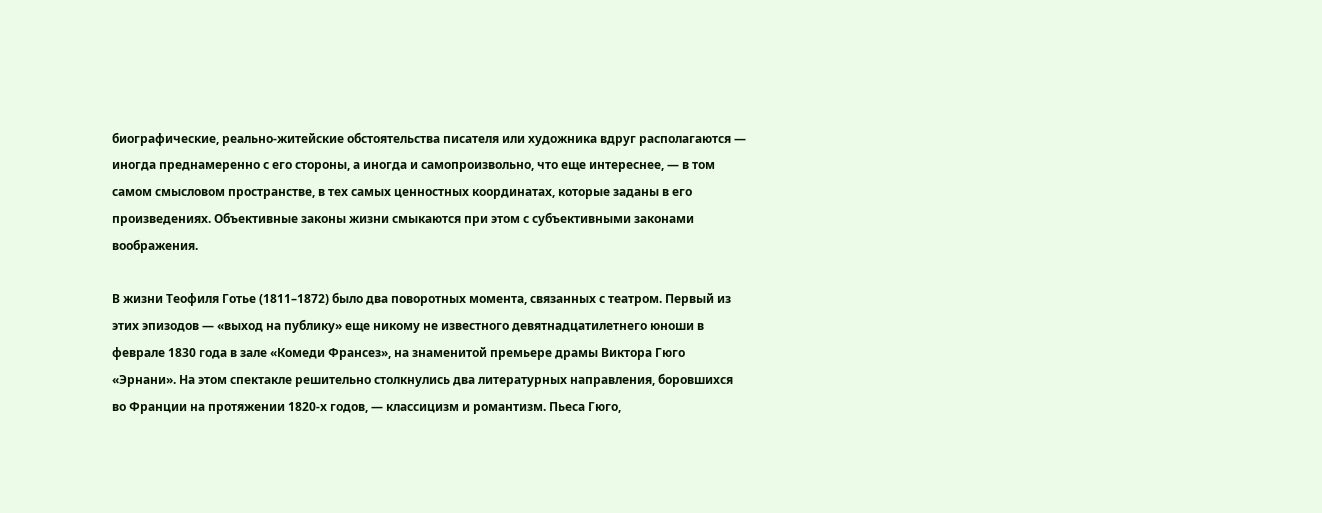биографические, реально-житейские обстоятельства писателя или художника вдруг располагаются — иногда преднамеренно с его стороны, а иногда и самопроизвольно, что еще интереснее, — в том самом смысловом пространстве, в тех самых ценностных координатах, которые заданы в его произведениях. Объективные законы жизни смыкаются при этом с субъективными законами воображения.

В жизни Теофиля Готье (1811–1872) было два поворотных момента, связанных с театром. Первый из этих эпизодов — «выход на публику» еще никому не известного девятнадцатилетнего юноши в феврале 1830 года в зале «Комеди Франсез», на знаменитой премьере драмы Виктора Гюго «Эрнани». На этом спектакле решительно столкнулись два литературных направления, боровшихся во Франции на протяжении 1820-х годов, — классицизм и романтизм. Пьеса Гюго,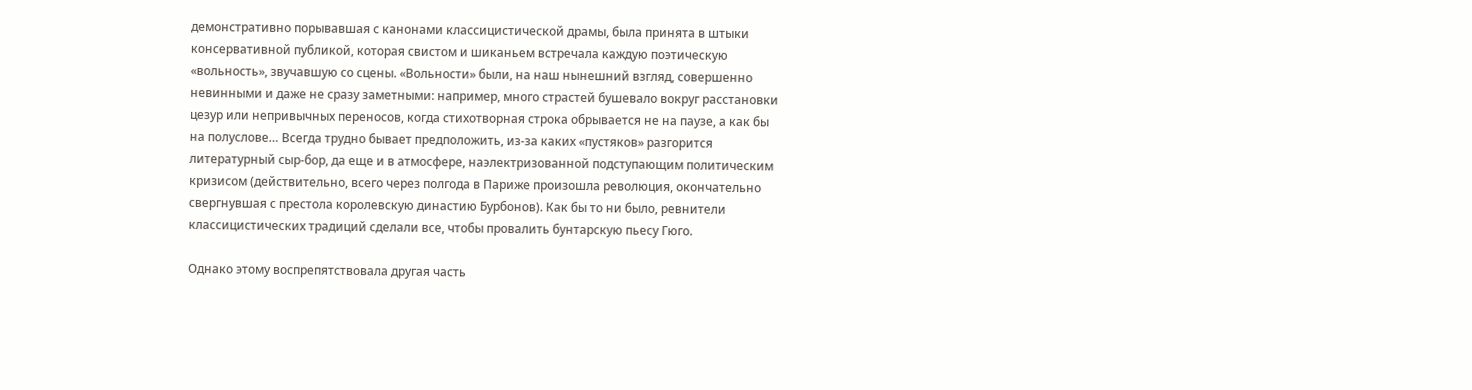демонстративно порывавшая с канонами классицистической драмы, была принята в штыки консервативной публикой, которая свистом и шиканьем встречала каждую поэтическую «вольность», звучавшую со сцены. «Вольности» были, на наш нынешний взгляд, совершенно невинными и даже не сразу заметными: например, много страстей бушевало вокруг расстановки цезур или непривычных переносов, когда стихотворная строка обрывается не на паузе, а как бы на полуслове… Всегда трудно бывает предположить, из-за каких «пустяков» разгорится литературный сыр-бор, да еще и в атмосфере, наэлектризованной подступающим политическим кризисом (действительно, всего через полгода в Париже произошла революция, окончательно свергнувшая с престола королевскую династию Бурбонов). Как бы то ни было, ревнители классицистических традиций сделали все, чтобы провалить бунтарскую пьесу Гюго.

Однако этому воспрепятствовала другая часть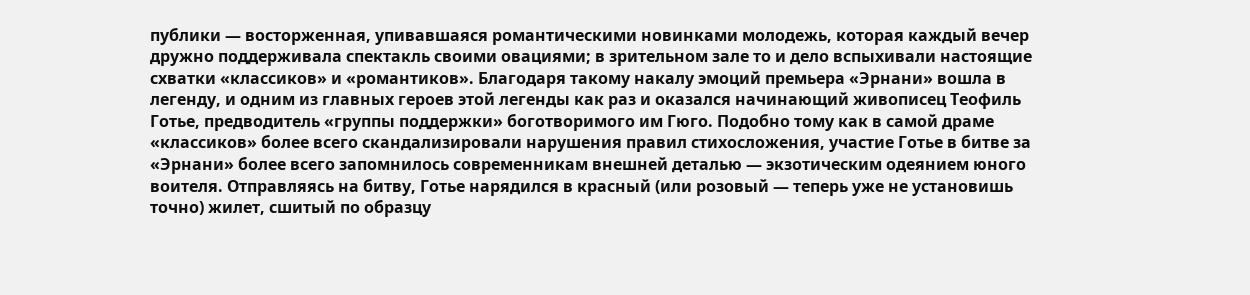публики — восторженная, упивавшаяся романтическими новинками молодежь, которая каждый вечер дружно поддерживала спектакль своими овациями; в зрительном зале то и дело вспыхивали настоящие схватки «классиков» и «романтиков». Благодаря такому накалу эмоций премьера «Эрнани» вошла в легенду, и одним из главных героев этой легенды как раз и оказался начинающий живописец Теофиль Готье, предводитель «группы поддержки» боготворимого им Гюго. Подобно тому как в самой драме «классиков» более всего скандализировали нарушения правил стихосложения, участие Готье в битве за «Эрнани» более всего запомнилось современникам внешней деталью — экзотическим одеянием юного воителя. Отправляясь на битву, Готье нарядился в красный (или розовый — теперь уже не установишь точно) жилет, сшитый по образцу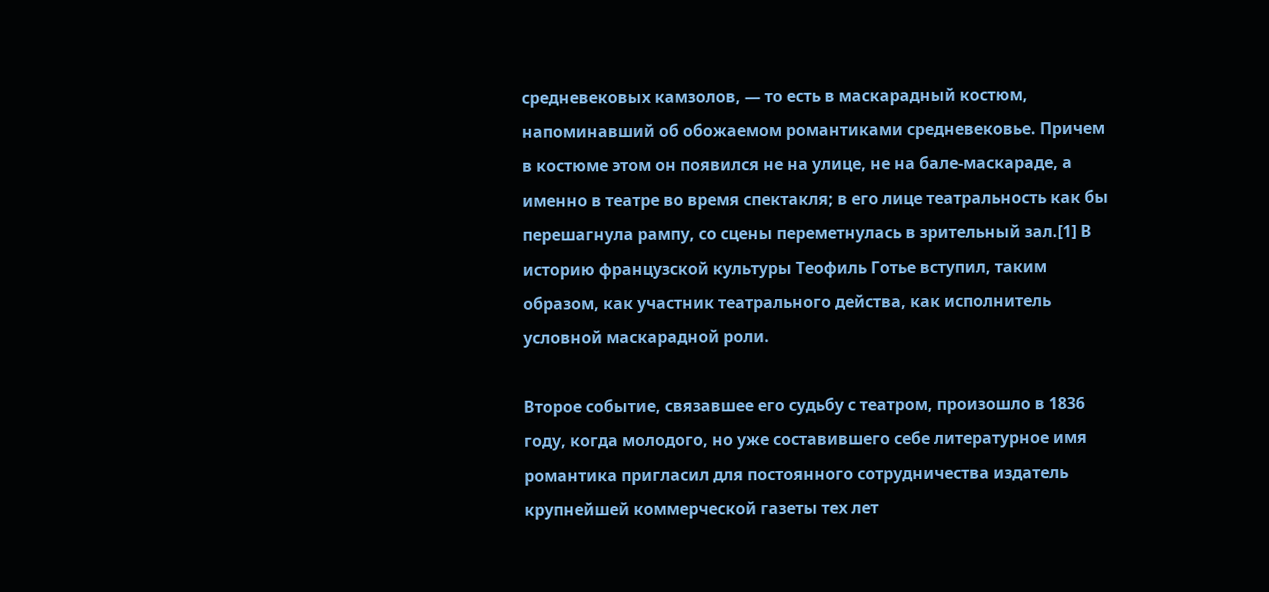средневековых камзолов, — то есть в маскарадный костюм, напоминавший об обожаемом романтиками средневековье. Причем в костюме этом он появился не на улице, не на бале-маскараде, а именно в театре во время спектакля; в его лице театральность как бы перешагнула рампу, со сцены переметнулась в зрительный зал.[1] В историю французской культуры Теофиль Готье вступил, таким образом, как участник театрального действа, как исполнитель условной маскарадной роли.

Второе событие, связавшее его судьбу с театром, произошло в 1836 году, когда молодого, но уже составившего себе литературное имя романтика пригласил для постоянного сотрудничества издатель крупнейшей коммерческой газеты тех лет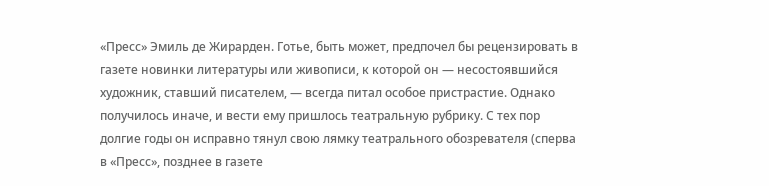«Пресс» Эмиль де Жирарден. Готье, быть может, предпочел бы рецензировать в газете новинки литературы или живописи, к которой он — несостоявшийся художник, ставший писателем, — всегда питал особое пристрастие. Однако получилось иначе, и вести ему пришлось театральную рубрику. С тех пор долгие годы он исправно тянул свою лямку театрального обозревателя (сперва в «Пресс», позднее в газете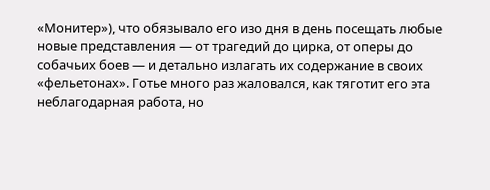«Монитер»), что обязывало его изо дня в день посещать любые новые представления — от трагедий до цирка, от оперы до собачьих боев — и детально излагать их содержание в своих «фельетонах». Готье много раз жаловался, как тяготит его эта неблагодарная работа, но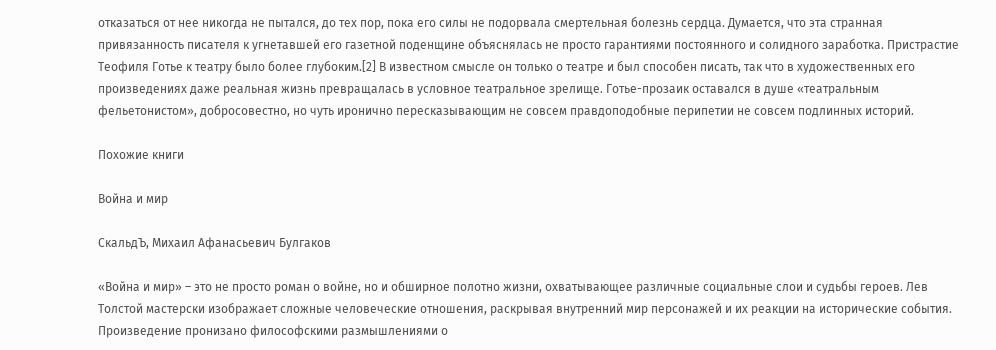отказаться от нее никогда не пытался, до тех пор, пока его силы не подорвала смертельная болезнь сердца. Думается, что эта странная привязанность писателя к угнетавшей его газетной поденщине объяснялась не просто гарантиями постоянного и солидного заработка. Пристрастие Теофиля Готье к театру было более глубоким.[2] В известном смысле он только о театре и был способен писать, так что в художественных его произведениях даже реальная жизнь превращалась в условное театральное зрелище. Готье-прозаик оставался в душе «театральным фельетонистом», добросовестно, но чуть иронично пересказывающим не совсем правдоподобные перипетии не совсем подлинных историй.

Похожие книги

Война и мир

СкальдЪ, Михаил Афанасьевич Булгаков

«Война и мир» – это не просто роман о войне, но и обширное полотно жизни, охватывающее различные социальные слои и судьбы героев. Лев Толстой мастерски изображает сложные человеческие отношения, раскрывая внутренний мир персонажей и их реакции на исторические события. Произведение пронизано философскими размышлениями о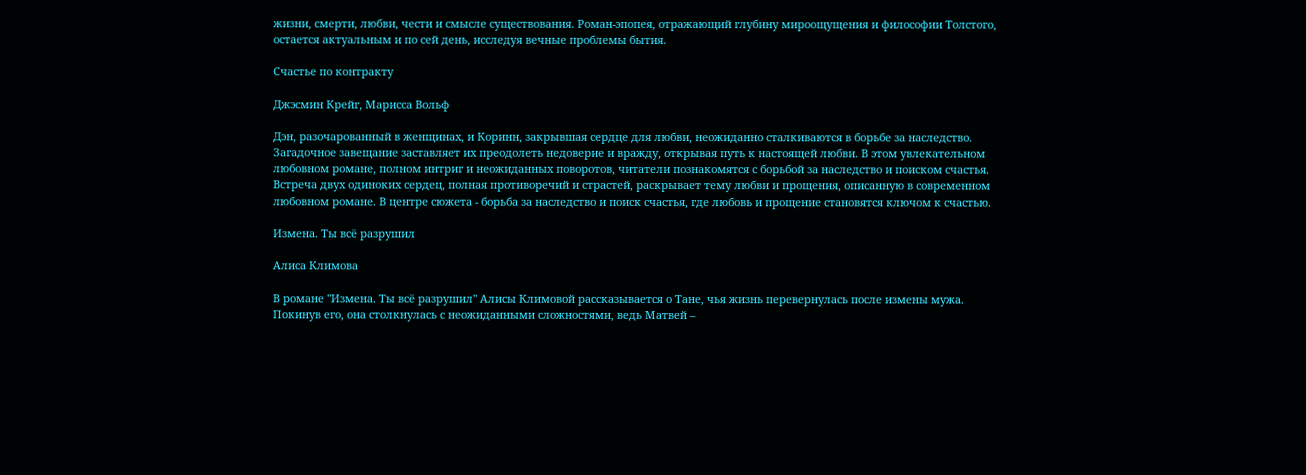жизни, смерти, любви, чести и смысле существования. Роман-эпопея, отражающий глубину мироощущения и философии Толстого, остается актуальным и по сей день, исследуя вечные проблемы бытия.

Счастье по контракту

Джэсмин Крейг, Марисса Вольф

Дэн, разочарованный в женщинах, и Коринн, закрывшая сердце для любви, неожиданно сталкиваются в борьбе за наследство. Загадочное завещание заставляет их преодолеть недоверие и вражду, открывая путь к настоящей любви. В этом увлекательном любовном романе, полном интриг и неожиданных поворотов, читатели познакомятся с борьбой за наследство и поиском счастья. Встреча двух одиноких сердец, полная противоречий и страстей, раскрывает тему любви и прощения, описанную в современном любовном романе. В центре сюжета - борьба за наследство и поиск счастья, где любовь и прощение становятся ключом к счастью.

Измена. Ты всё разрушил

Алиса Климова

В романе "Измена. Ты всё разрушил" Алисы Климовой рассказывается о Тане, чья жизнь перевернулась после измены мужа. Покинув его, она столкнулась с неожиданными сложностями, ведь Матвей –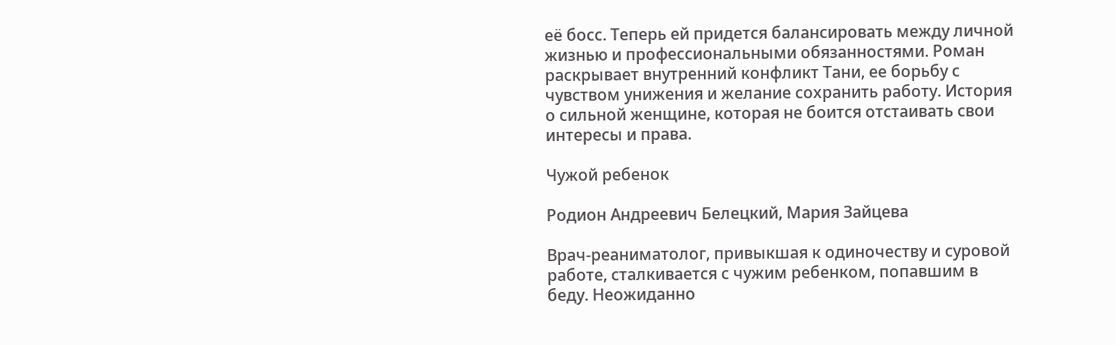её босс. Теперь ей придется балансировать между личной жизнью и профессиональными обязанностями. Роман раскрывает внутренний конфликт Тани, ее борьбу с чувством унижения и желание сохранить работу. История о сильной женщине, которая не боится отстаивать свои интересы и права.

Чужой ребенок

Родион Андреевич Белецкий, Мария Зайцева

Врач-реаниматолог, привыкшая к одиночеству и суровой работе, сталкивается с чужим ребенком, попавшим в беду. Неожиданно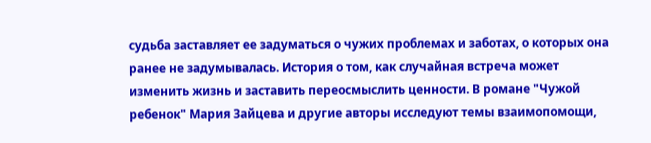судьба заставляет ее задуматься о чужих проблемах и заботах, о которых она ранее не задумывалась. История о том, как случайная встреча может изменить жизнь и заставить переосмыслить ценности. В романе "Чужой ребенок" Мария Зайцева и другие авторы исследуют темы взаимопомощи,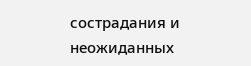сострадания и неожиданных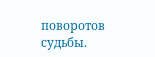поворотов судьбы.